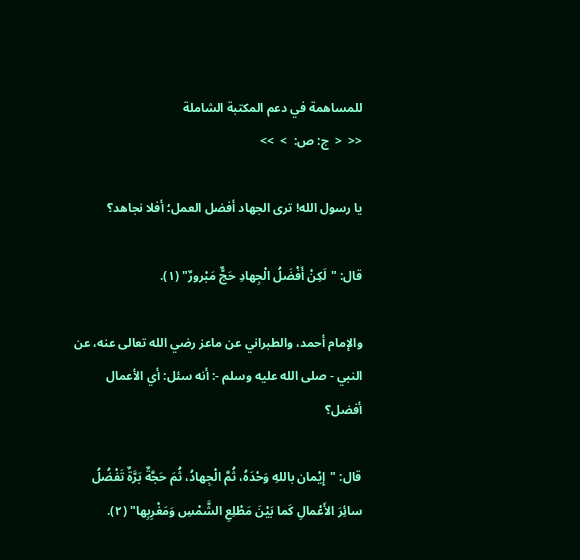للمساهمة في دعم المكتبة الشاملة
<<  <  ج: ص:  >  >>

يا رسول الله! ترى الجهاد أفضل العمل؛ أفلا نجاهد؟

قال: "لَكِنْ أَفْضَلُ الْجِهادِ حَجٌّ مَبْرورٌ" (١).

والإمام أحمد، والطبراني عن ماعز رضي الله تعالى عنه، عن النبي - صلى الله عليه وسلم -: أنه سئل: أي الأعمال أفضل؟

قال: "إِيْمان باللهِ وَحْدَهُ، ثُمَّ الْجِهادُ، ثُمَ حَجَّةٌ بَرَّةٌ تَفْضُلُ سائِرَ الأَعْمالِ كَما بَيْنَ مَطْلِعِ الشَّمْسِ وَمَغْرِبِها" (٢).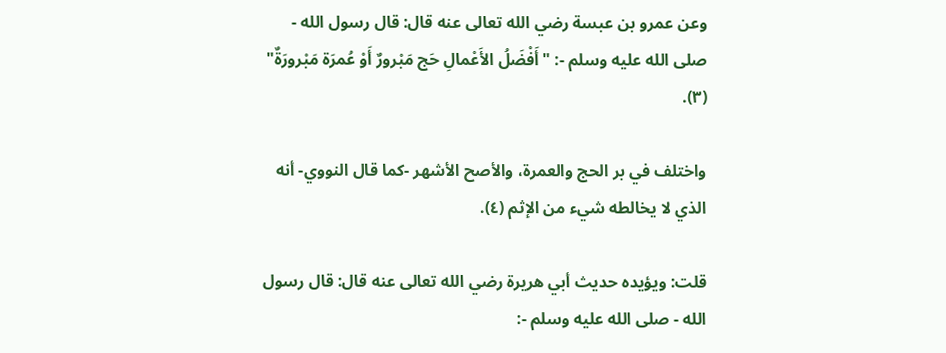وعن عمرو بن عبسة رضي الله تعالى عنه قال: قال رسول الله - صلى الله عليه وسلم -: "أَفْضَلُ الأَعْمالِ حَج مَبْرورٌ أَوْ عُمرَة مَبْرورَةٌ" (٣).

واختلف في بر الحج والعمرة، والأصح الأشهر -كما قال النووي- أنه الذي لا يخالطه شيء من الإثم (٤).

قلت: ويؤيده حديث أبي هريرة رضي الله تعالى عنه قال: قال رسول الله - صلى الله عليه وسلم -: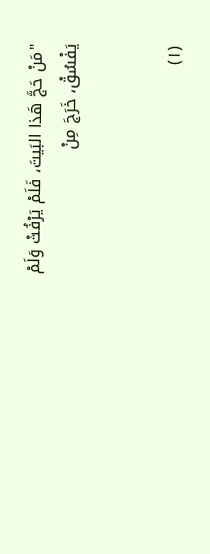"مَنْ حَجَّ هَذا البَيتَ، فَلَمْ يَرْفُثْ وَلَمْ يَفْسُقْ، خَرَجَ مِنْ


(١)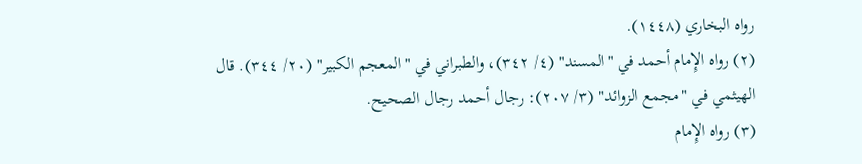رواه البخاري (١٤٤٨).
(٢) رواه الإِمام أحمد في "المسند" (٤/ ٣٤٢)، والطبراني في "المعجم الكبير" (٢٠/ ٣٤٤). قال الهيثمي في "مجمع الزوائد" (٣/ ٢٠٧): رجال أحمد رجال الصحيح.
(٣) رواه الإِمام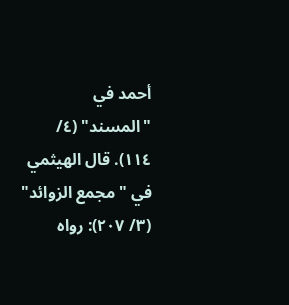أحمد في "المسند" (٤/ ١١٤). قال الهيثمي في "مجمع الزوائد" (٣/ ٢٠٧): رواه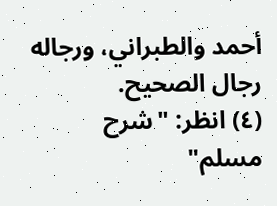أحمد والطبراني، ورجاله رجال الصحيح.
(٤) انظر: "شرح مسلم"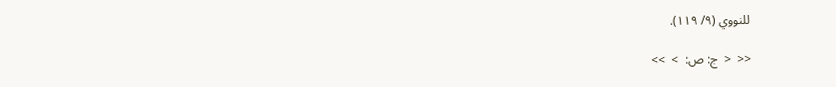للنووي (٩/ ١١٩).

<<  <  ج: ص:  >  >>